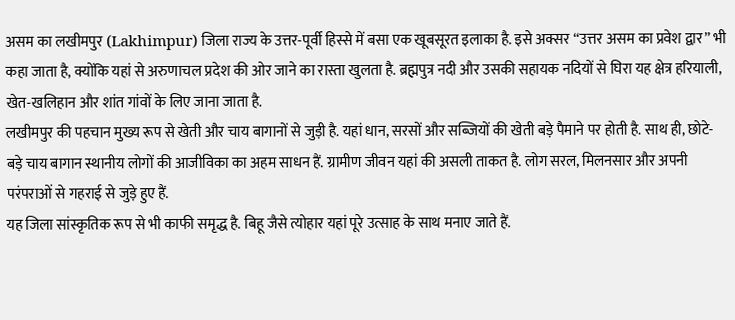असम का लखीमपुर (Lakhimpur) जिला राज्य के उत्तर-पूर्वी हिस्से में बसा एक खूबसूरत इलाका है. इसे अक्सर “उत्तर असम का प्रवेश द्वार” भी कहा जाता है, क्योंकि यहां से अरुणाचल प्रदेश की ओर जाने का रास्ता खुलता है. ब्रह्मपुत्र नदी और उसकी सहायक नदियों से घिरा यह क्षेत्र हरियाली, खेत-खलिहान और शांत गांवों के लिए जाना जाता है.
लखीमपुर की पहचान मुख्य रूप से खेती और चाय बागानों से जुड़ी है. यहां धान, सरसों और सब्जियों की खेती बड़े पैमाने पर होती है. साथ ही, छोटे-बड़े चाय बागान स्थानीय लोगों की आजीविका का अहम साधन हैं. ग्रामीण जीवन यहां की असली ताकत है. लोग सरल, मिलनसार और अपनी परंपराओं से गहराई से जुड़े हुए हैं.
यह जिला सांस्कृतिक रूप से भी काफी समृद्ध है. बिहू जैसे त्योहार यहां पूरे उत्साह के साथ मनाए जाते हैं.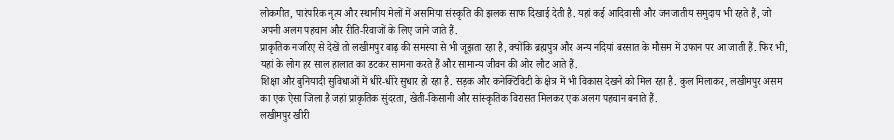लोकगीत, पारंपरिक नृत्य और स्थानीय मेलों में असमिया संस्कृति की झलक साफ दिखाई देती है. यहां कई आदिवासी और जनजातीय समुदाय भी रहते हैं, जो अपनी अलग पहचान और रीति-रिवाजों के लिए जाने जाते हैं.
प्राकृतिक नजरिए से देखें तो लखीमपुर बाढ़ की समस्या से भी जूझता रहा है, क्योंकि ब्रह्मपुत्र और अन्य नदियां बरसात के मौसम में उफान पर आ जाती हैं. फिर भी, यहां के लोग हर साल हालात का डटकर सामना करते हैं और सामान्य जीवन की ओर लौट आते हैं.
शिक्षा और बुनियादी सुविधाओं में धीरे-धीरे सुधार हो रहा है. सड़क और कनेक्टिविटी के क्षेत्र में भी विकास देखने को मिल रहा है. कुल मिलाकर, लखीमपुर असम का एक ऐसा जिला है जहां प्राकृतिक सुंदरता, खेती-किसानी और सांस्कृतिक विरासत मिलकर एक अलग पहचान बनाते हैं.
लखीमपुर खीरी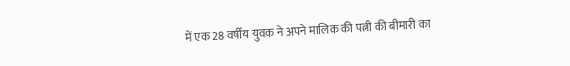में एक 28 वर्षीय युवक ने अपने मालिक की पत्नी की बीमारी का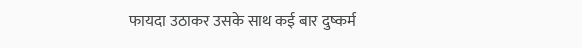फायदा उठाकर उसके साथ कई बार दुष्कर्म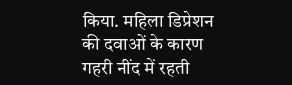किया. महिला डिप्रेशन की दवाओं के कारण गहरी नींद में रहती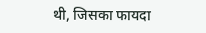थी, जिसका फायदा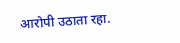आरोपी उठाता रहा.